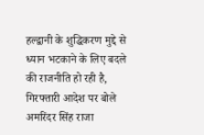हल्द्वानी के शुद्धिकरण मुद्दे से ध्यान भटकाने के लिए बदले की राजनीति हो रही है, गिरफ्तारी आदेश पर बोले अमरिंदर सिंह राजा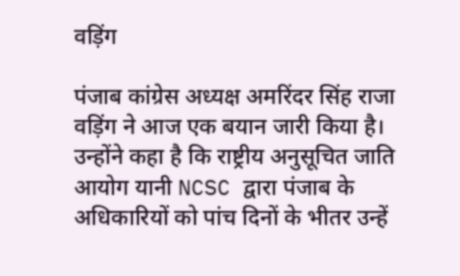वड़िंग

पंजाब कांग्रेस अध्यक्ष अमरिंदर सिंह राजा वड़िंग ने आज एक बयान जारी किया है। उन्होंने कहा है कि राष्ट्रीय अनुसूचित जाति आयोग यानी NCSC द्वारा पंजाब के अधिकारियों को पांच दिनों के भीतर उन्हें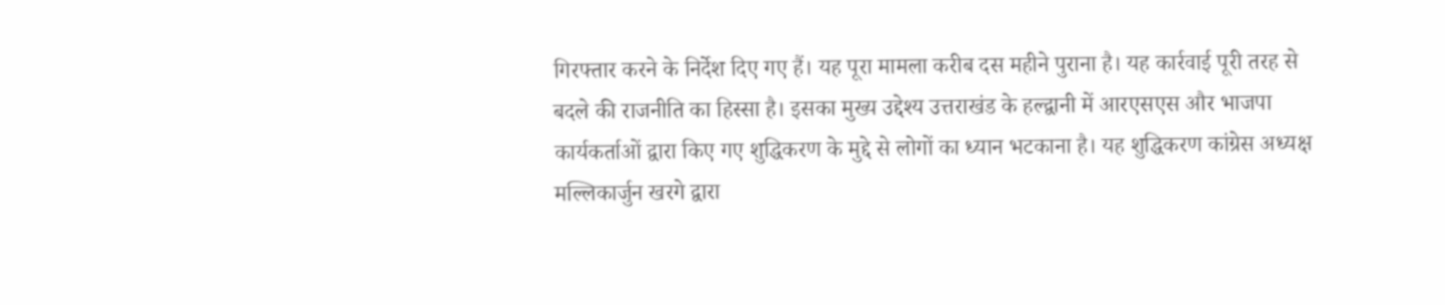गिरफ्तार करने के निर्देश दिए गए हैं। यह पूरा मामला करीब दस महीने पुराना है। यह कार्रवाई पूरी तरह से बदले की राजनीति का हिस्सा है। इसका मुख्य उद्देश्य उत्तराखंड के हल्द्वानी में आरएसएस और भाजपा कार्यकर्ताओं द्वारा किए गए शुद्धिकरण के मुद्दे से लोगों का ध्यान भटकाना है। यह शुद्धिकरण कांग्रेस अध्यक्ष मल्लिकार्जुन खरगे द्वारा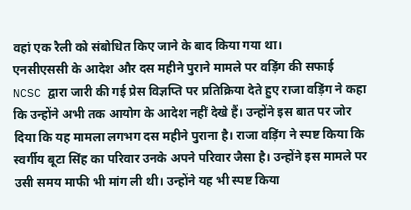वहां एक रैली को संबोधित किए जाने के बाद किया गया था।
एनसीएससी के आदेश और दस महीने पुराने मामले पर वड़िंग की सफाई
NCSC द्वारा जारी की गई प्रेस विज्ञप्ति पर प्रतिक्रिया देते हुए राजा वड़िंग ने कहा कि उन्होंने अभी तक आयोग के आदेश नहीं देखे हैं। उन्होंने इस बात पर जोर दिया कि यह मामला लगभग दस महीने पुराना है। राजा वड़िंग ने स्पष्ट किया कि स्वर्गीय बूटा सिंह का परिवार उनके अपने परिवार जैसा है। उन्होंने इस मामले पर उसी समय माफी भी मांग ली थी। उन्होंने यह भी स्पष्ट किया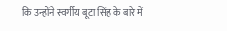कि उन्होंने स्वर्गीय बूटा सिंह के बारे में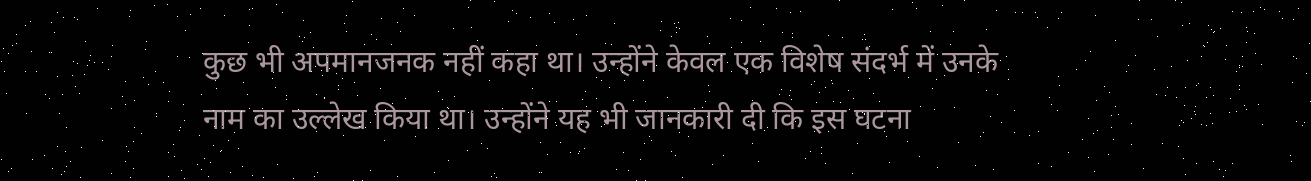कुछ भी अपमानजनक नहीं कहा था। उन्होंने केवल एक विशेष संदर्भ में उनके नाम का उल्लेख किया था। उन्होंने यह भी जानकारी दी कि इस घटना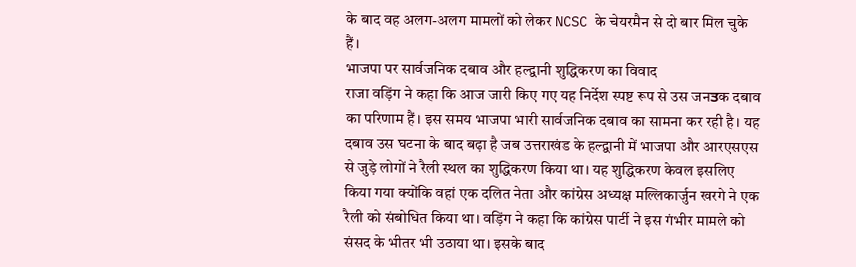के बाद वह अलग-अलग मामलों को लेकर NCSC के चेयरमैन से दो बार मिल चुके हैं।
भाजपा पर सार्वजनिक दबाव और हल्द्वानी शुद्धिकरण का विवाद
राजा वड़िंग ने कहा कि आज जारी किए गए यह निर्देश स्पष्ट रूप से उस जनਤक दबाव का परिणाम हैं। इस समय भाजपा भारी सार्वजनिक दबाव का सामना कर रही है। यह दबाव उस घटना के बाद बढ़ा है जब उत्तराखंड के हल्द्वानी में भाजपा और आरएसएस से जुड़े लोगों ने रैली स्थल का शुद्धिकरण किया था। यह शुद्धिकरण केवल इसलिए किया गया क्योंकि वहां एक दलित नेता और कांग्रेस अध्यक्ष मल्लिकार्जुन खरगे ने एक रैली को संबोधित किया था। वड़िंग ने कहा कि कांग्रेस पार्टी ने इस गंभीर मामले को संसद के भीतर भी उठाया था। इसके बाद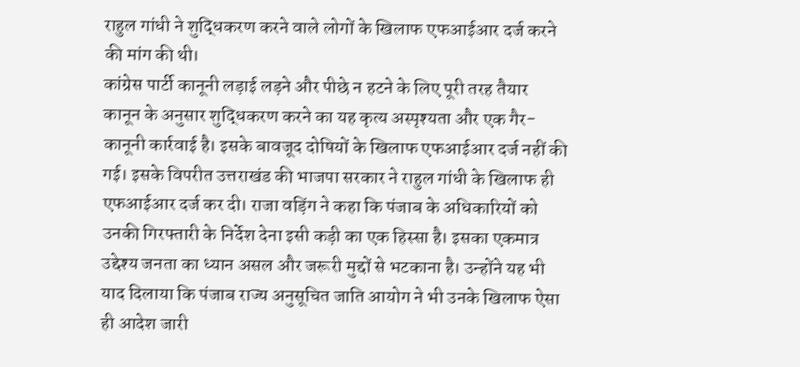राहुल गांधी ने शुद्धिकरण करने वाले लोगों के खिलाफ एफआईआर दर्ज करने की मांग की थी।
कांग्रेस पार्टी कानूनी लड़ाई लड़ने और पीछे न हटने के लिए पूरी तरह तैयार
कानून के अनुसार शुद्धिकरण करने का यह कृत्य अस्पृश्यता और एक गैर-कानूनी कार्रवाई है। इसके बावजूद दोषियों के खिलाफ एफआईआर दर्ज नहीं की गई। इसके विपरीत उत्तराखंड की भाजपा सरकार ने राहुल गांधी के खिलाफ ही एफआईआर दर्ज कर दी। राजा वड़िंग ने कहा कि पंजाब के अधिकारियों को उनकी गिरफ्तारी के निर्देश देना इसी कड़ी का एक हिस्सा है। इसका एकमात्र उद्देश्य जनता का ध्यान असल और जरूरी मुद्दों से भटकाना है। उन्होंने यह भी याद दिलाया कि पंजाब राज्य अनुसूचित जाति आयोग ने भी उनके खिलाफ ऐसा ही आदेश जारी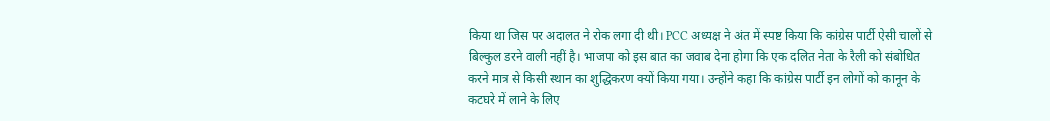किया था जिस पर अदालत ने रोक लगा दी थी। PCC अध्यक्ष ने अंत में स्पष्ट किया कि कांग्रेस पार्टी ऐसी चालों से बिल्कुल डरने वाली नहीं है। भाजपा को इस बात का जवाब देना होगा कि एक दलित नेता के रैली को संबोधित करने मात्र से किसी स्थान का शुद्धिकरण क्यों किया गया। उन्होंने कहा कि कांग्रेस पार्टी इन लोगों को कानून के कटघरे में लाने के लिए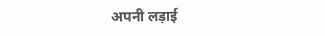अपनी लड़ाई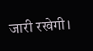जारी रखेगी।